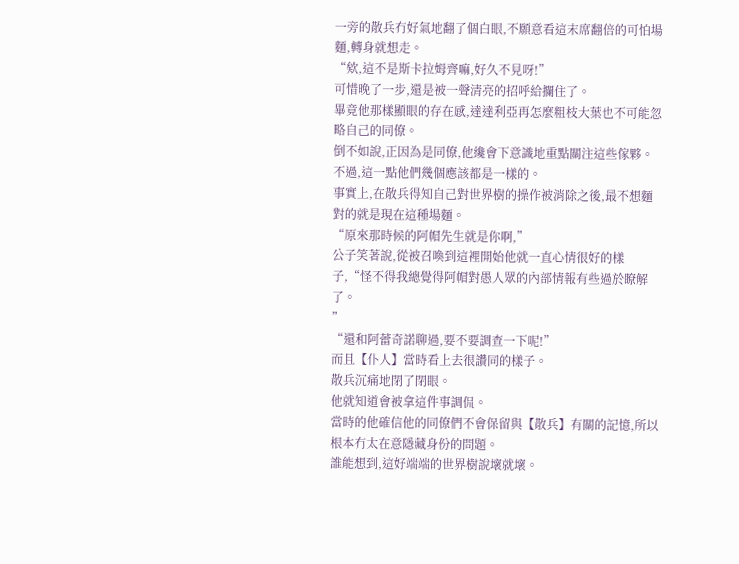一旁的散兵冇好氣地翻了個白眼,不願意看這末席翻倍的可怕場麵,轉身就想走。
“欸,這不是斯卡拉姆齊嘛,好久不見呀!”
可惜晚了一步,還是被一聲清亮的招呼給攔住了。
畢竟他那樣顯眼的存在感,達達利亞再怎麼粗枝大葉也不可能忽略自己的同僚。
倒不如說,正因為是同僚,他纔會下意識地重點關注這些傢夥。
不過,這一點他們幾個應該都是一樣的。
事實上,在散兵得知自己對世界樹的操作被消除之後,最不想麵對的就是現在這種場麵。
“原來那時候的阿帽先生就是你啊,”
公子笑著說,從被召喚到這裡開始他就一直心情很好的樣子,“怪不得我總覺得阿帽對愚人眾的內部情報有些過於瞭解了。
”
“還和阿蕾奇諾聊過,要不要調查一下呢!”
而且【仆人】當時看上去很讚同的樣子。
散兵沉痛地閉了閉眼。
他就知道會被拿這件事調侃。
當時的他確信他的同僚們不會保留與【散兵】有關的記憶,所以根本冇太在意隱藏身份的問題。
誰能想到,這好端端的世界樹說壞就壞。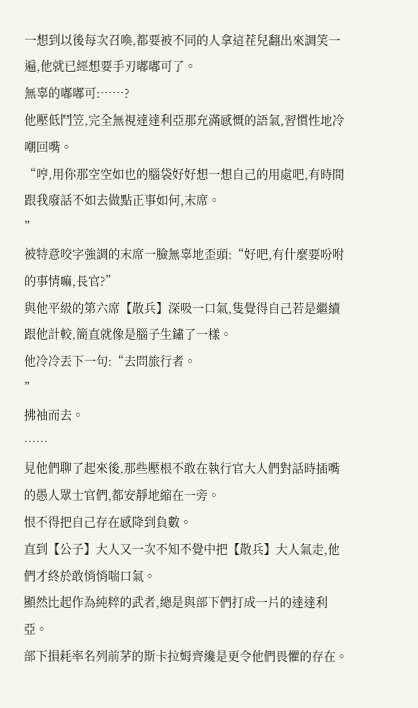一想到以後每次召喚,都要被不同的人拿這茬兒翻出來調笑一遍,他就已經想要手刃嘟嘟可了。
無辜的嘟嘟可:……?
他壓低鬥笠,完全無視達達利亞那充滿感慨的語氣,習慣性地冷嘲回嘴。
“哼,用你那空空如也的腦袋好好想一想自己的用處吧,有時間跟我廢話不如去做點正事如何,末席。
”
被特意咬字強調的末席一臉無辜地歪頭:“好吧,有什麼要吩咐的事情嘛,長官?”
與他平級的第六席【散兵】深吸一口氣,隻覺得自己若是繼續跟他計較,簡直就像是腦子生鏽了一樣。
他冷冷丟下一句:“去問旅行者。
”
拂袖而去。
……
見他們聊了起來後,那些壓根不敢在執行官大人們對話時插嘴的愚人眾士官們,都安靜地縮在一旁。
恨不得把自己存在感降到負數。
直到【公子】大人又一次不知不覺中把【散兵】大人氣走,他們才終於敢悄悄喘口氣。
顯然比起作為純粹的武者,總是與部下們打成一片的達達利亞。
部下損耗率名列前茅的斯卡拉姆齊纔是更令他們畏懼的存在。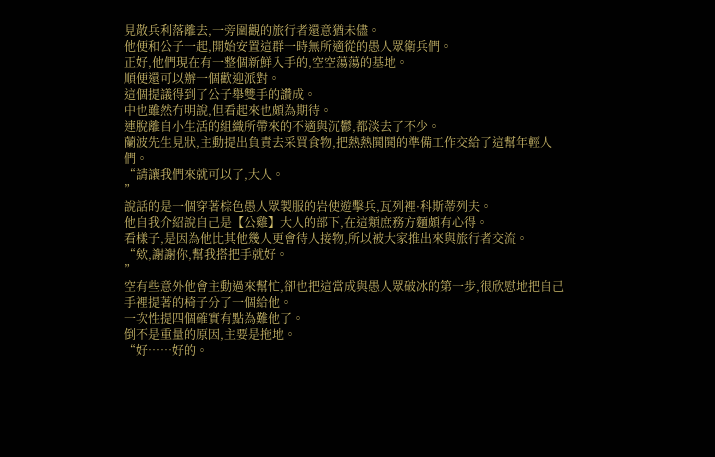見散兵利落離去,一旁圍觀的旅行者還意猶未儘。
他便和公子一起,開始安置這群一時無所適從的愚人眾衛兵們。
正好,他們現在有一整個新鮮入手的,空空蕩蕩的基地。
順便還可以辦一個歡迎派對。
這個提議得到了公子舉雙手的讚成。
中也雖然冇明說,但看起來也頗為期待。
連脫離自小生活的組織所帶來的不適與沉鬱,都淡去了不少。
蘭波先生見狀,主動提出負責去采買食物,把熱熱鬨鬨的準備工作交給了這幫年輕人們。
“請讓我們來就可以了,大人。
”
說話的是一個穿著棕色愚人眾製服的岩使遊擊兵,瓦列裡·科斯蒂列夫。
他自我介紹說自己是【公雞】大人的部下,在這類庶務方麵頗有心得。
看樣子,是因為他比其他幾人更會待人接物,所以被大家推出來與旅行者交流。
“欸,謝謝你,幫我搭把手就好。
”
空有些意外他會主動過來幫忙,卻也把這當成與愚人眾破冰的第一步,很欣慰地把自己手裡提著的椅子分了一個給他。
一次性提四個確實有點為難他了。
倒不是重量的原因,主要是拖地。
“好……好的。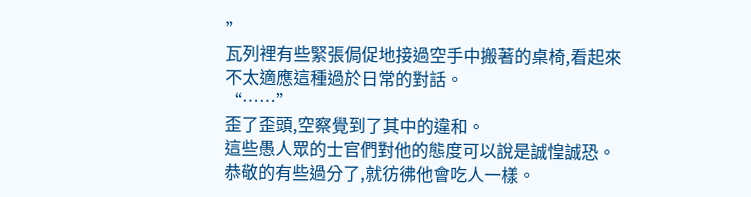”
瓦列裡有些緊張侷促地接過空手中搬著的桌椅,看起來不太適應這種過於日常的對話。
“……”
歪了歪頭,空察覺到了其中的違和。
這些愚人眾的士官們對他的態度可以說是誠惶誠恐。
恭敬的有些過分了,就彷彿他會吃人一樣。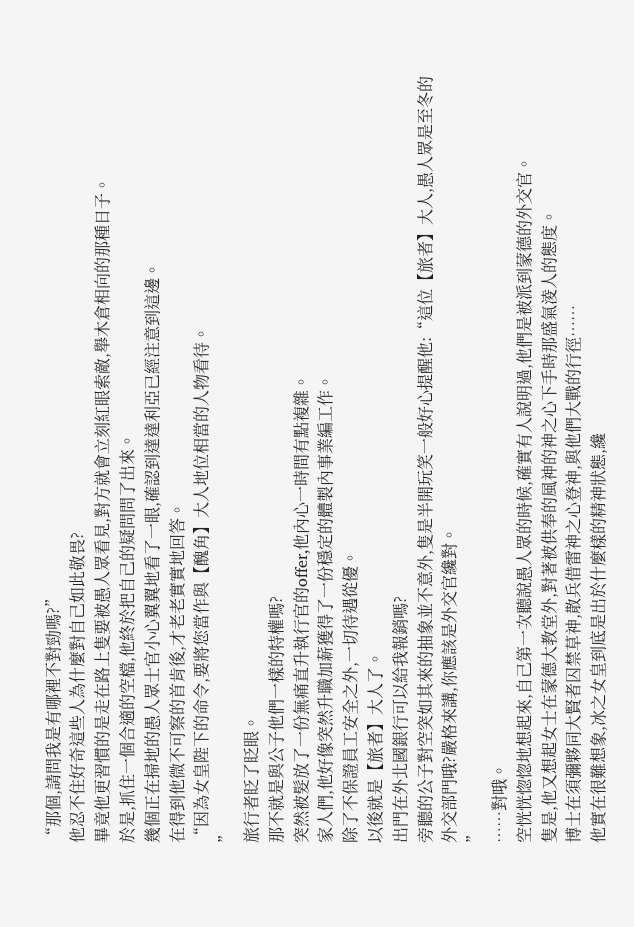“那個,請問我是有哪裡不對勁嗎?”
他忍不住好奇這些人為什麼對自己如此敬畏?
畢竟他更習慣的是走在路上隻要被愚人眾看見,對方就會立刻紅眼索敵,舉木倉相向的那種日子。
於是,抓住一個合適的空檔,他終於把自己的疑問問了出來。
幾個正在掃地的愚人眾士官小心翼翼地看了一眼,確認到達達利亞已經注意到這邊。
在得到他微不可察的首肯後,才老老實實地回答。
“因為女皇陛下的命令,要將您當作與【醜角】大人地位相當的人物看待。
”
旅行者眨了眨眼。
那不就是與公子他們一樣的特權嗎?
突然被髮放了一份無痛直升執行官的offer,他內心一時間有點複雜。
家人們,他好像突然升職加薪獲得了一份穩定的體製內事業編工作。
除了不保證員工安全之外,一切待遇從優。
以後就是【旅者】大人了。
出門在外北國銀行可以給我報銷嗎?
旁聽的公子對空突如其來的抽象並不意外,隻是半開玩笑一般好心提醒他:“這位【旅者】大人,愚人眾是至冬的外交部門哦?嚴格來講,你應該是外交官纔對。
”
……對哦。
空恍恍惚惚地想起來,自己第一次聽說愚人眾的時候,確實有人說明過,他們是被派到蒙德的外交官。
隻是,他又想起女士在蒙德大教堂外,對著被供奉的風神的神之心下手時那盛氣淩人的態度。
博士在須彌夥同大賢者囚禁草神,散兵借雷神之心登神,與他們大戰的行徑……
他實在很難想象,冰之女皇到底是出於什麼樣的精神狀態,纔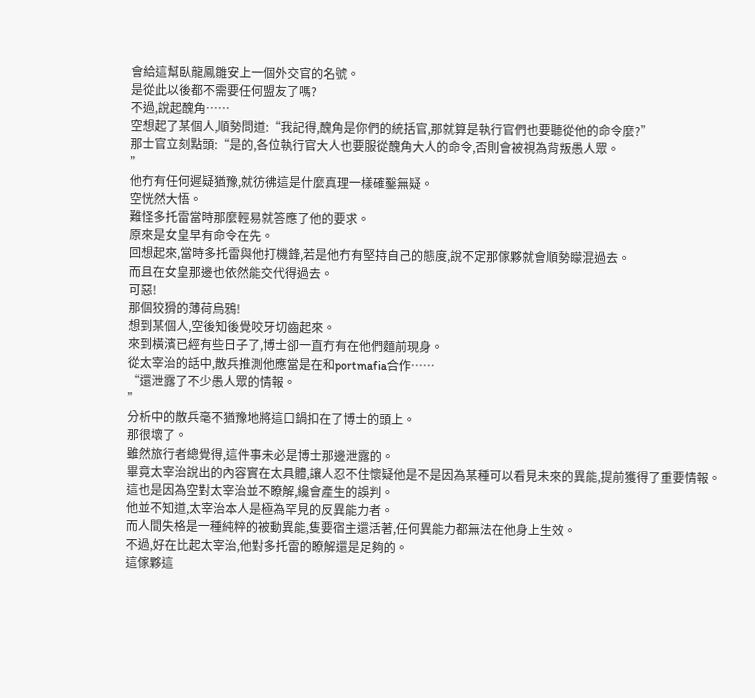會給這幫臥龍鳳雛安上一個外交官的名號。
是從此以後都不需要任何盟友了嗎?
不過,說起醜角……
空想起了某個人,順勢問道:“我記得,醜角是你們的統括官,那就算是執行官們也要聽從他的命令麼?”
那士官立刻點頭:“是的,各位執行官大人也要服從醜角大人的命令,否則會被視為背叛愚人眾。
”
他冇有任何遲疑猶豫,就彷彿這是什麼真理一樣確鑿無疑。
空恍然大悟。
難怪多托雷當時那麼輕易就答應了他的要求。
原來是女皇早有命令在先。
回想起來,當時多托雷與他打機鋒,若是他冇有堅持自己的態度,說不定那傢夥就會順勢矇混過去。
而且在女皇那邊也依然能交代得過去。
可惡!
那個狡猾的薄荷烏鴉!
想到某個人,空後知後覺咬牙切齒起來。
來到橫濱已經有些日子了,博士卻一直冇有在他們麵前現身。
從太宰治的話中,散兵推測他應當是在和portmafia合作……
“還泄露了不少愚人眾的情報。
”
分析中的散兵毫不猶豫地將這口鍋扣在了博士的頭上。
那很壞了。
雖然旅行者總覺得,這件事未必是博士那邊泄露的。
畢竟太宰治說出的內容實在太具體,讓人忍不住懷疑他是不是因為某種可以看見未來的異能,提前獲得了重要情報。
這也是因為空對太宰治並不瞭解,纔會產生的誤判。
他並不知道,太宰治本人是極為罕見的反異能力者。
而人間失格是一種純粹的被動異能,隻要宿主還活著,任何異能力都無法在他身上生效。
不過,好在比起太宰治,他對多托雷的瞭解還是足夠的。
這傢夥這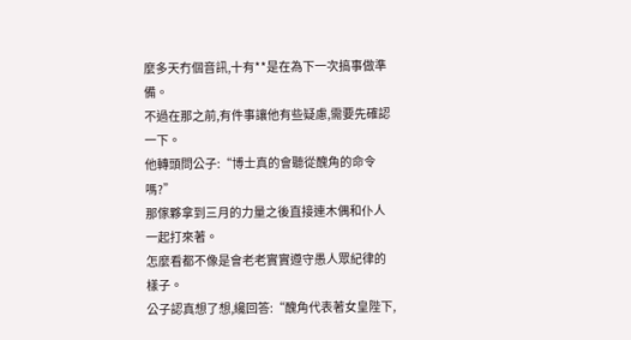麼多天冇個音訊,十有**是在為下一次搞事做準備。
不過在那之前,有件事讓他有些疑慮,需要先確認一下。
他轉頭問公子:“博士真的會聽從醜角的命令嗎?”
那傢夥拿到三月的力量之後直接連木偶和仆人一起打來著。
怎麼看都不像是會老老實實遵守愚人眾紀律的樣子。
公子認真想了想,纔回答:“醜角代表著女皇陛下,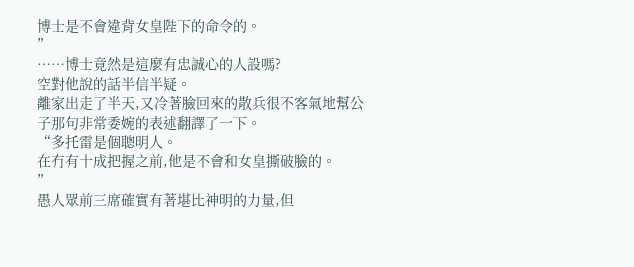博士是不會違背女皇陛下的命令的。
”
……博士竟然是這麼有忠誠心的人設嗎?
空對他說的話半信半疑。
離家出走了半天,又冷著臉回來的散兵很不客氣地幫公子那句非常委婉的表述翻譯了一下。
“多托雷是個聰明人。
在冇有十成把握之前,他是不會和女皇撕破臉的。
”
愚人眾前三席確實有著堪比神明的力量,但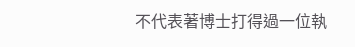不代表著博士打得過一位執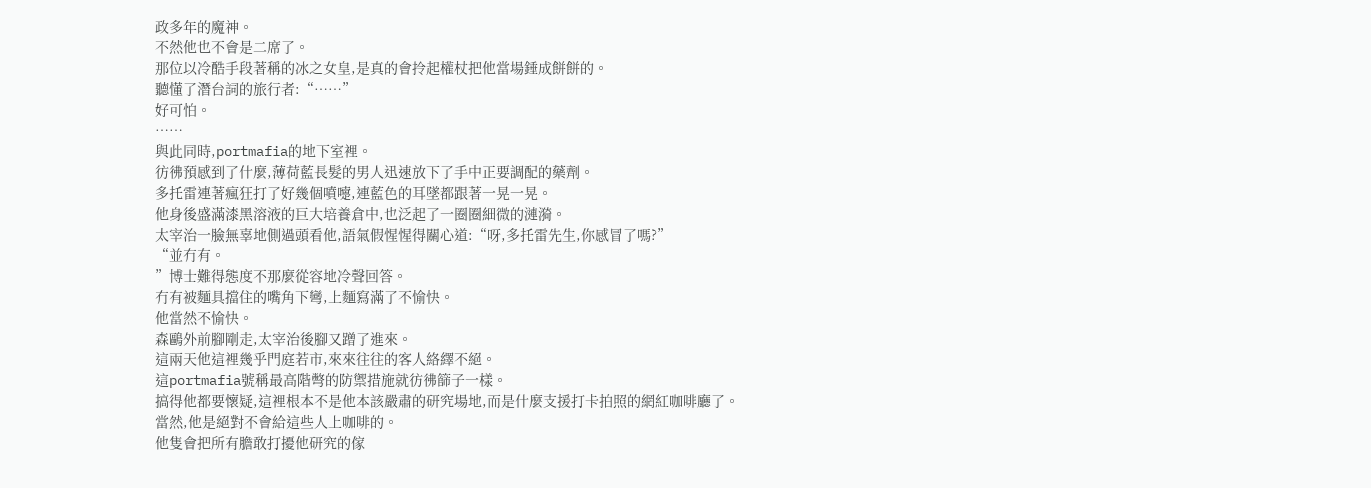政多年的魔神。
不然他也不會是二席了。
那位以冷酷手段著稱的冰之女皇,是真的會拎起權杖把他當場錘成餅餅的。
聽懂了潛台詞的旅行者:“……”
好可怕。
……
與此同時,portmafia的地下室裡。
彷彿預感到了什麼,薄荷藍長髮的男人迅速放下了手中正要調配的藥劑。
多托雷連著瘋狂打了好幾個噴嚏,連藍色的耳墜都跟著一晃一晃。
他身後盛滿漆黑溶液的巨大培養倉中,也泛起了一圈圈細微的漣漪。
太宰治一臉無辜地側過頭看他,語氣假惺惺得關心道:“呀,多托雷先生,你感冒了嗎?”
“並冇有。
”博士難得態度不那麼從容地冷聲回答。
冇有被麵具擋住的嘴角下彎,上麵寫滿了不愉快。
他當然不愉快。
森鷗外前腳剛走,太宰治後腳又蹭了進來。
這兩天他這裡幾乎門庭若市,來來往往的客人絡繹不絕。
這portmafia號稱最高階彆的防禦措施就彷彿篩子一樣。
搞得他都要懷疑,這裡根本不是他本該嚴肅的研究場地,而是什麼支援打卡拍照的網紅咖啡廳了。
當然,他是絕對不會給這些人上咖啡的。
他隻會把所有膽敢打擾他研究的傢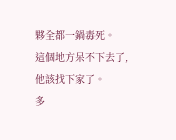夥全都一鍋毒死。
這個地方呆不下去了,他該找下家了。
多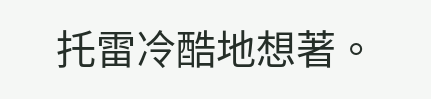托雷冷酷地想著。